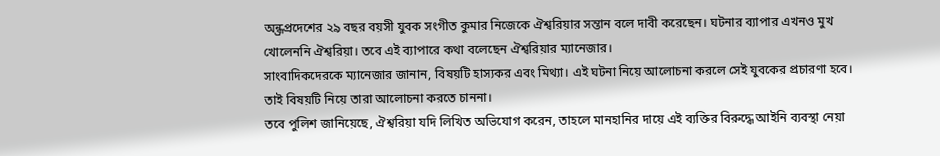অন্ধ্রপ্রদেশের ২৯ বছর বয়সী যুবক সংগীত কুমার নিজেকে ঐশ্বরিয়ার সন্তান বলে দাবী করেছেন। ঘটনার ব্যাপার এখনও মুখ খোলেননি ঐশ্বরিয়া। তবে এই ব্যাপারে কথা বলেছেন ঐশ্বরিয়ার ম্যানেজার।
সাংবাদিকদেরকে ম্যানেজার জানান, বিষয়টি হাস্যকর এবং মিথ্যা। এই ঘটনা নিয়ে আলোচনা করলে সেই যুবকের প্রচারণা হবে। তাই বিষয়টি নিয়ে তারা আলোচনা করতে চাননা।
তবে পুলিশ জানিয়েছে, ঐশ্বরিয়া যদি লিখিত অভিযোগ করেন, তাহলে মানহানির দায়ে এই ব্যক্তির বিরুদ্ধে আইনি ব্যবস্থা নেয়া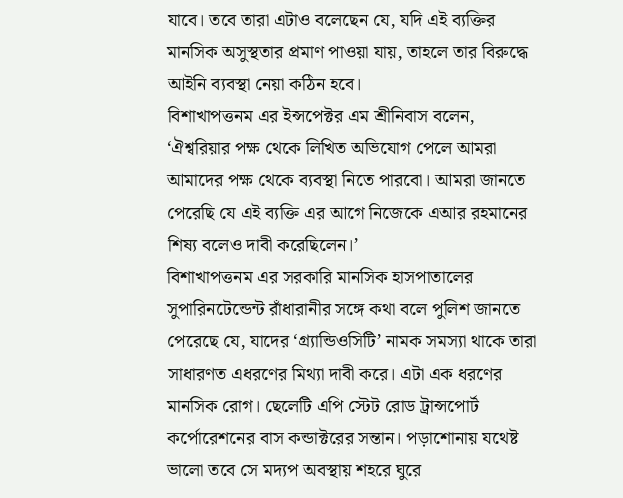যাবে। তবে তারা এটাও বলেছেন যে, যদি এই ব্যক্তির মানসিক অসুস্থতার প্রমাণ পাওয়া যায়, তাহলে তার বিরুদ্ধে আইনি ব্যবস্থা নেয়া কঠিন হবে।
বিশাখাপত্তনম এর ইন্সপেক্টর এম শ্রীনিবাস বলেন, ‘ঐশ্বরিয়ার পক্ষ থেকে লিখিত অভিযোগ পেলে আমরা আমাদের পক্ষ থেকে ব্যবস্থা নিতে পারবো। আমরা জানতে পেরেছি যে এই ব্যক্তি এর আগে নিজেকে এআর রহমানের শিষ্য বলেও দাবী করেছিলেন।’
বিশাখাপত্তনম এর সরকারি মানসিক হাসপাতালের সুপারিনটেন্ডেন্ট রাঁধারানীর সঙ্গে কথা বলে পুলিশ জানতে পেরেছে যে, যাদের ‘গ্র্যান্ডিওসিটি’ নামক সমস্যা থাকে তারা সাধারণত এধরণের মিথ্যা দাবী করে। এটা এক ধরণের মানসিক রোগ। ছেলেটি এপি স্টেট রোড ট্রান্সপোর্ট কর্পোরেশনের বাস কন্ডাক্টরের সন্তান। পড়াশোনায় যথেষ্ট ভালো তবে সে মদ্যপ অবস্থায় শহরে ঘুরে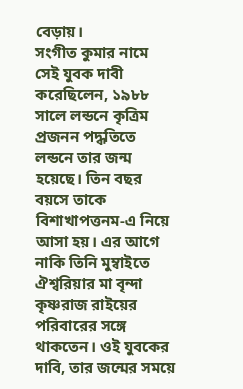বেড়ায়।
সংগীত কুমার নামে সেই যুবক দাবী করেছিলেন, ১৯৮৮ সালে লন্ডনে কৃত্রিম প্রজনন পদ্ধতিতে লন্ডনে তার জন্ম হয়েছে। তিন বছর বয়সে তাকে বিশাখাপত্তনম-এ নিয়ে আসা হয়। এর আগে নাকি তিনি মুম্বাইতে ঐশ্বরিয়ার মা বৃন্দা কৃষ্ণরাজ রাইয়ের পরিবারের সঙ্গে থাকতেন। ওই যুবকের দাবি, তার জন্মের সময়ে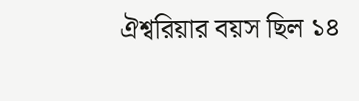ঐশ্বরিয়ার বয়স ছিল ১৪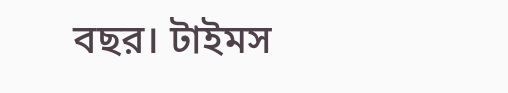বছর। টাইমস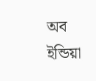অব ইন্ডিয়া